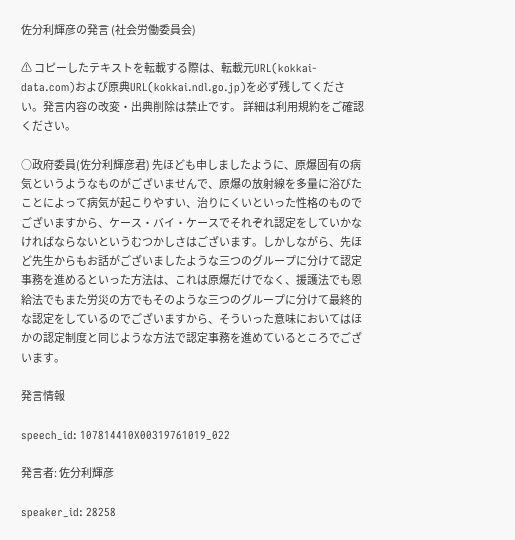佐分利輝彦の発言 (社会労働委員会)

⚠ コピーしたテキストを転載する際は、転載元URL(kokkai-data.com)および原典URL(kokkai.ndl.go.jp)を必ず残してください。発言内容の改変・出典削除は禁止です。 詳細は利用規約をご確認ください。

○政府委員(佐分利輝彦君) 先ほども申しましたように、原爆固有の病気というようなものがございませんで、原爆の放射線を多量に浴びたことによって病気が起こりやすい、治りにくいといった性格のものでございますから、ケース・バイ・ケースでそれぞれ認定をしていかなければならないというむつかしさはございます。しかしながら、先ほど先生からもお話がございましたような三つのグループに分けて認定事務を進めるといった方法は、これは原爆だけでなく、援護法でも恩給法でもまた労災の方でもそのような三つのグループに分けて最終的な認定をしているのでございますから、そういった意味においてはほかの認定制度と同じような方法で認定事務を進めているところでございます。

発言情報

speech_id: 107814410X00319761019_022

発言者: 佐分利輝彦

speaker_id: 28258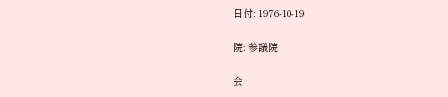日付: 1976-10-19

院: 参議院

会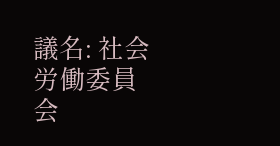議名: 社会労働委員会